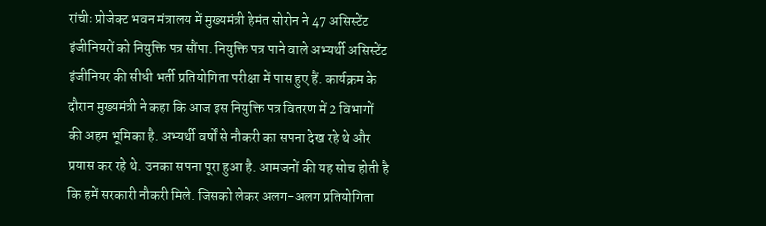रांचीः प्रोजेक्ट भवन मंत्रालय में मुख्यमंत्री हेमंत सोरोन ने 47 असिस्टेंट इंजीनियरों को नियुक्ति पत्र सौंपा. नियुक्ति पत्र पाने वाले अभ्यर्थी असिस्टेंट इंजीनियर की सीधी भर्ती प्रतियोगिता परीक्षा में पास हुए हैं. कार्यक्रम के दौरान मुख्यमंत्री ने कहा कि आज इस नियुक्ति पत्र वितरण में 2 विभागों की अहम भूमिका है. अभ्यर्थी वर्षों से नौकरी का सपना देख रहे थे और प्रयास कर रहे थे. उनका सपना पूरा हुआ है. आमजनों की यह सोच होती है कि हमें सरकारी नौकरी मिले. जिसको लेकर अलग-अलग प्रतियोगिता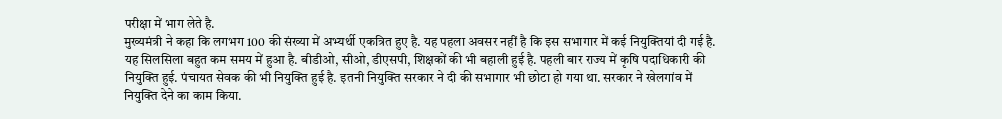परीक्षा में भाग लेते है.
मुख्यमंत्री ने कहा कि लगभग 100 की संख्या में अभ्यर्थी एकत्रित हुए है. यह पहला अवसर नहीं है कि इस सभागार में कई नियुक्तियां दी गई है. यह सिलसिला बहुत कम समय में हुआ है. बीडीओ, सीओ, डीएसपी, शिक्षकों की भी बहाली हुई है. पहली बार राज्य में कृषि पदाधिकारी की नियुक्ति हुई. पंचायत सेवक की भी नियुक्ति हुई है. इतनी नियुक्ति सरकार ने दी की सभागार भी छोटा हो गया था. सरकार ने खेलगांव में नियुक्ति देने का काम किया.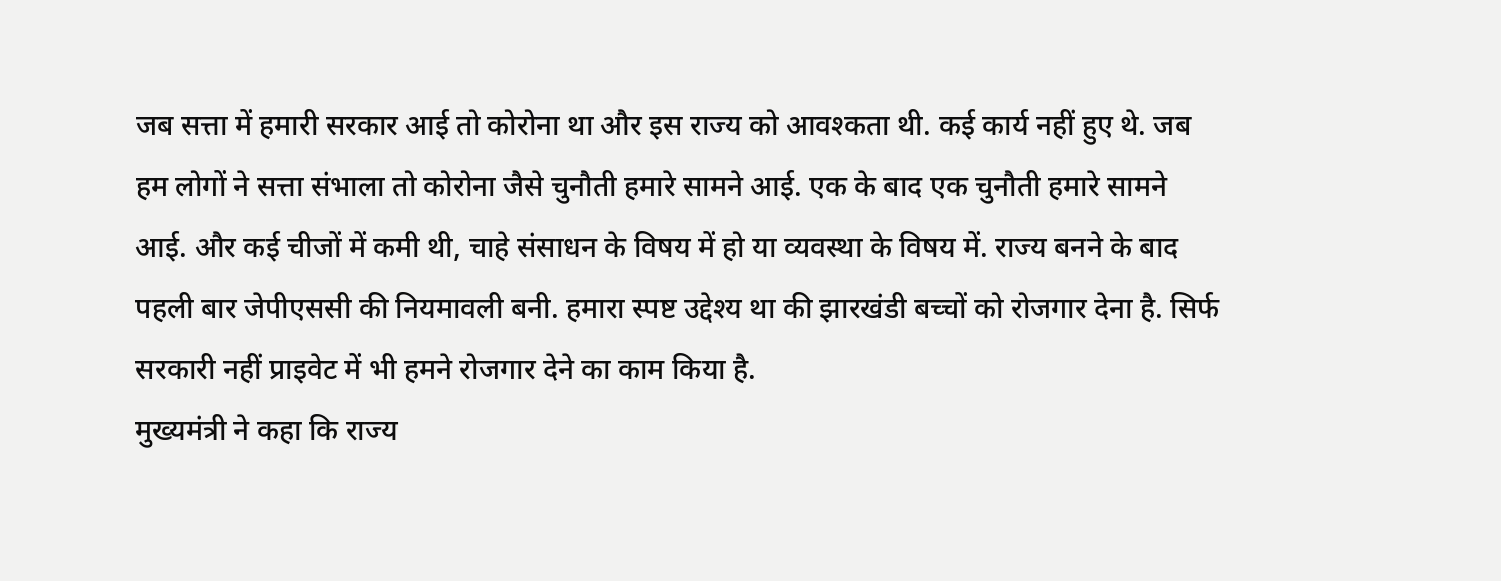जब सत्ता में हमारी सरकार आई तो कोरोना था और इस राज्य को आवश्कता थी. कई कार्य नहीं हुए थे. जब हम लोगों ने सत्ता संभाला तो कोरोना जैसे चुनौती हमारे सामने आई. एक के बाद एक चुनौती हमारे सामने आई. और कई चीजों में कमी थी, चाहे संसाधन के विषय में हो या व्यवस्था के विषय में. राज्य बनने के बाद पहली बार जेपीएससी की नियमावली बनी. हमारा स्पष्ट उद्देश्य था की झारखंडी बच्चों को रोजगार देना है. सिर्फ सरकारी नहीं प्राइवेट में भी हमने रोजगार देने का काम किया है.
मुख्यमंत्री ने कहा कि राज्य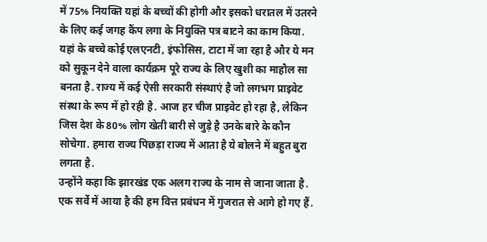में 75% नियक्ति यहां के बच्चों की होगी और इसको धरातल में उतरने के लिए कई जगह कैंप लगा के नियुक्ति पत्र बाटने का काम किया. यहां के बच्चे कोई एलएनटी, इंफोसिस, टाटा में जा रहा है और ये मन को सुकून देने वाला कार्यक्रम पूरे राज्य के लिए खुशी का माहौल सा बनता है. राज्य में कई ऐसी सरकारी संस्थाएं है जो लगभग प्राइवेट संस्था के रूप में हो रही है. आज हर चीज प्राइवेट हो रहा है, लेकिन जिस देश के 80% लोग खेती बारी से जुड़े है उनके बारे के कौन सोचेगा. हमारा राज्य पिछड़ा राज्य में आता है ये बोलने में बहुत बुरा लगता है.
उन्होंने कहा कि झारखंड एक अलग राज्य के नाम से जाना जाता है. एक सर्वे में आया है की हम वित्त प्रबंधन में गुजरात से आगे हो गए हैं.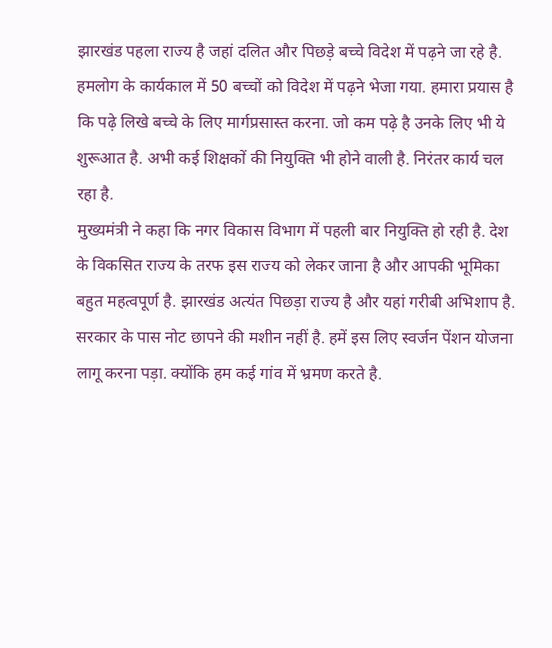झारखंड पहला राज्य है जहां दलित और पिछड़े बच्चे विदेश में पढ़ने जा रहे है. हमलोग के कार्यकाल में 50 बच्चों को विदेश में पढ़ने भेजा गया. हमारा प्रयास है कि पढ़े लिखे बच्चे के लिए मार्गप्रसास्त करना. जो कम पढ़े है उनके लिए भी ये शुरूआत है. अभी कई शिक्षकों की नियुक्ति भी होने वाली है. निरंतर कार्य चल रहा है.
मुख्यमंत्री ने कहा कि नगर विकास विभाग में पहली बार नियुक्ति हो रही है. देश के विकसित राज्य के तरफ इस राज्य को लेकर जाना है और आपकी भूमिका बहुत महत्वपूर्ण है. झारखंड अत्यंत पिछड़ा राज्य है और यहां गरीबी अभिशाप है.
सरकार के पास नोट छापने की मशीन नहीं है. हमें इस लिए स्वर्जन पेंशन योजना लागू करना पड़ा. क्योंकि हम कई गांव में भ्रमण करते है.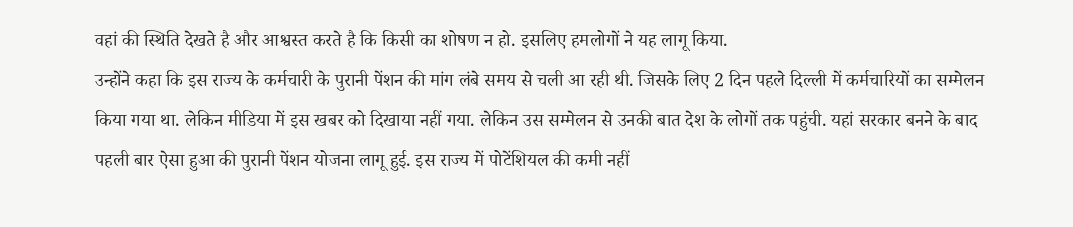वहां की स्थिति देखते है और आश्वस्त करते है कि किसी का शोषण न हो. इसलिए हमलोगों ने यह लागू किया.
उन्होंने कहा कि इस राज्य के कर्मचारी के पुरानी पेंशन की मांग लंबे समय से चली आ रही थी. जिसके लिए 2 दिन पहले दिल्ली में कर्मचारियों का सम्मेलन किया गया था. लेकिन मीडिया में इस खबर को दिखाया नहीं गया. लेकिन उस सम्मेलन से उनकी बात देश के लोगों तक पहुंची. यहां सरकार बनने के बाद पहली बार ऐसा हुआ की पुरानी पेंशन योजना लागू हुई. इस राज्य में पोटेंशियल की कमी नहीं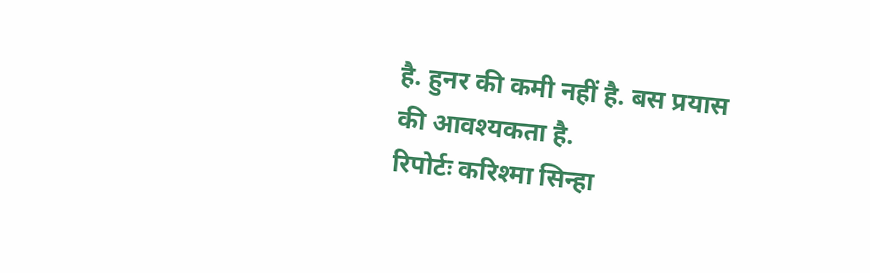है. हुनर की कमी नहीं है. बस प्रयास की आवश्यकता है.
रिपोर्टः करिश्मा सिन्हा